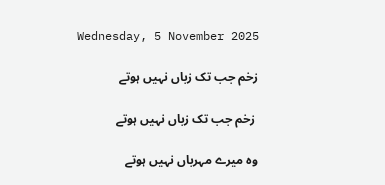Wednesday, 5 November 2025

زخم جب تک زباں نہیں ہوتے

 زخم جب تک زباں نہیں ہوتے

وہ میرے مہرباں نہیں ہوتے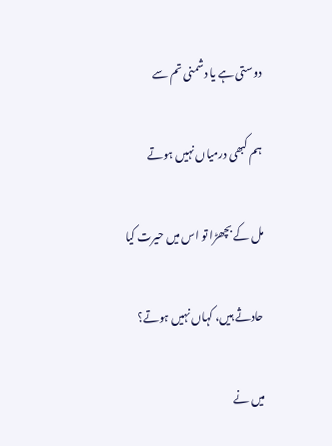دوستی ہے یا دشمنی تم سے

ہم کبھی درمیاں نہیں ہوتے

مل کے بچھڑا تو اس میں حیرت کیا

حادثے ہیں، کہاں نہیں ہوتے؟

میں نے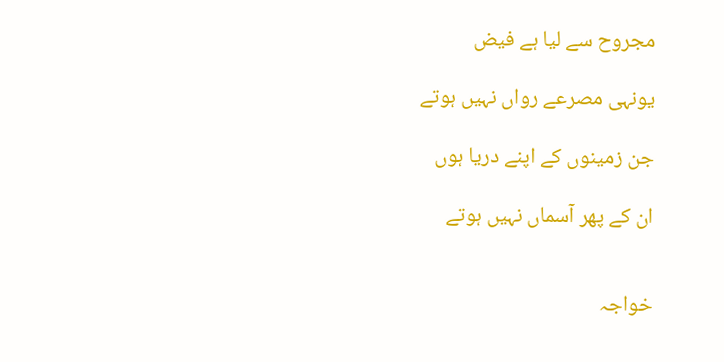مجروح سے لیا ہے فیض

یونہی مصرعے رواں نہیں ہوتے

جن زمینوں کے اپنے دریا ہوں

ان کے پھر آسماں نہیں ہوتے


خواجہ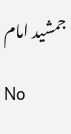جمشید امام

No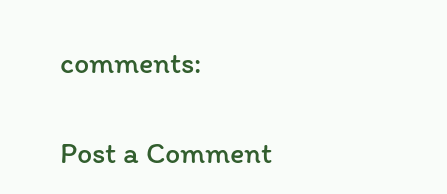comments:

Post a Comment